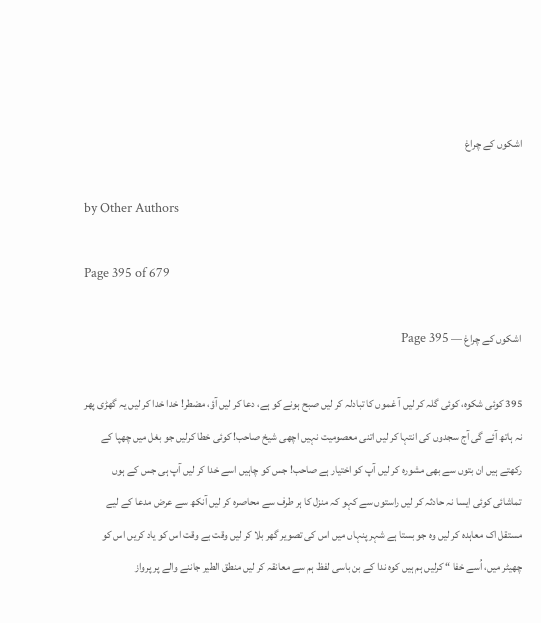اشکوں کے چراغ

by Other Authors

Page 395 of 679

اشکوں کے چراغ — Page 395

395 کوئی شکوہ، کوئی گلہ کر لیں آ غموں کا تبادلہ کر لیں صبح ہونے کو ہے، دعا کر لیں آؤ، مضطر! خدا خدا کر لیں یہ گھڑی پھر نہ ہاتھ آئے گی آج سجدوں کی انتہا کر لیں اتنی معصومیت نہیں اچھی شیخ صاحب! کوئی خطا کرلیں جو بغل میں چھپا کے رکھتے ہیں ان بتوں سے بھی مشورہ کر لیں آپ کو اختیار ہے صاحب! جس کو چاہیں اسے خدا کر لیں آپ ہی جس کے ہوں تماشائی کوئی ایسا نہ حادثہ کر لیں راستوں سے کہو کہ منزل کا ہر طرف سے محاصرہ کر لیں آنکھ سے عرض مدعا کے لیے مستقل اک معاہدہ کر لیں وہ جو بستا ہے شہر پنہاں میں اس کی تصویر گھر بلا کر لیں وقت بے وقت اس کو یاد کریں اس کو چھیٹر میں، اُسے خفا “ کرلیں ہم ہیں کوہ ندا کے بن باسی لفظ ہم سے معانقہ کر لیں منطق الطیر جاننے والے پر پرواز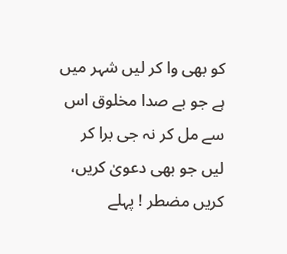کو بھی وا کر لیں شہر میں ہے جو بے صدا مخلوق اس سے مل کر نہ جی برا کر لیں جو بھی دعویٰ کریں، کریں مضطر ! پہلے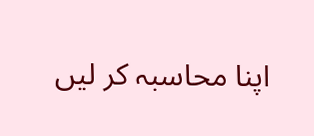اپنا محاسبہ کر لیں